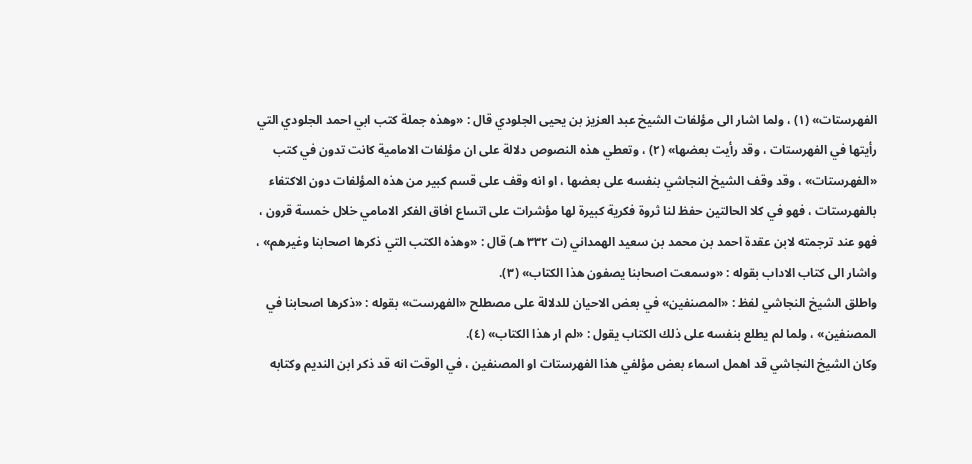الفهرستات» (١) ، ولما اشار الى مؤلفات الشيخ عبد العزيز بن يحيى الجلودي قال : «وهذه جملة كتب ابي احمد الجلودي التي رأيتها في الفهرستات ، وقد رأيت بعضها» (٢) ، وتعطي هذه النصوص دلالة على ان مؤلفات الامامية كانت تدون في كتب «الفهرستات» ، وقد وقف الشيخ النجاشي بنفسه على بعضها ، او انه وقف على قسم كبير من هذه المؤلفات دون الاكتفاء بالفهرستات ، فهو في كلا الحالتين حفظ لنا ثروة فكرية كبيرة لها مؤشرات على اتساع افاق الفكر الامامي خلال خمسة قرون ، فهو عند ترجمته لابن عقدة احمد بن محمد بن سعيد الهمداني (ت ٣٣٢ هـ) قال : «وهذه الكتب التي ذكرها اصحابنا وغيرهم» ، واشار الى كتاب الاداب بقوله : «وسمعت اصحابنا يصفون هذا الكتاب» (٣).
واطلق الشيخ النجاشي لفظ : «المصنفين» في بعض الاحيان للدلالة على مصطلح «الفهرست» بقوله : «ذكرها اصحابنا في المصنفين» ، ولما لم يطلع بنفسه على ذلك الكتاب يقول : «لم ار هذا الكتاب» (٤).
وكان الشيخ النجاشي قد اهمل اسماء بعض مؤلفي هذا الفهرستات او المصنفين ، في الوقت انه قد ذكر ابن النديم وكتابه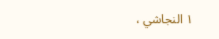١ النجاشي ،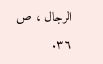الرجال ، ص ٣٦.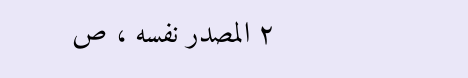٢ المصدر نفسه ، ص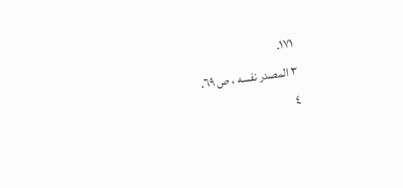١٧١.
٣ المصدر نفسه ، ص ٦٩.
٤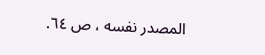المصدر نفسه ، ص ٦٤.